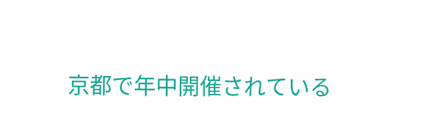京都で年中開催されている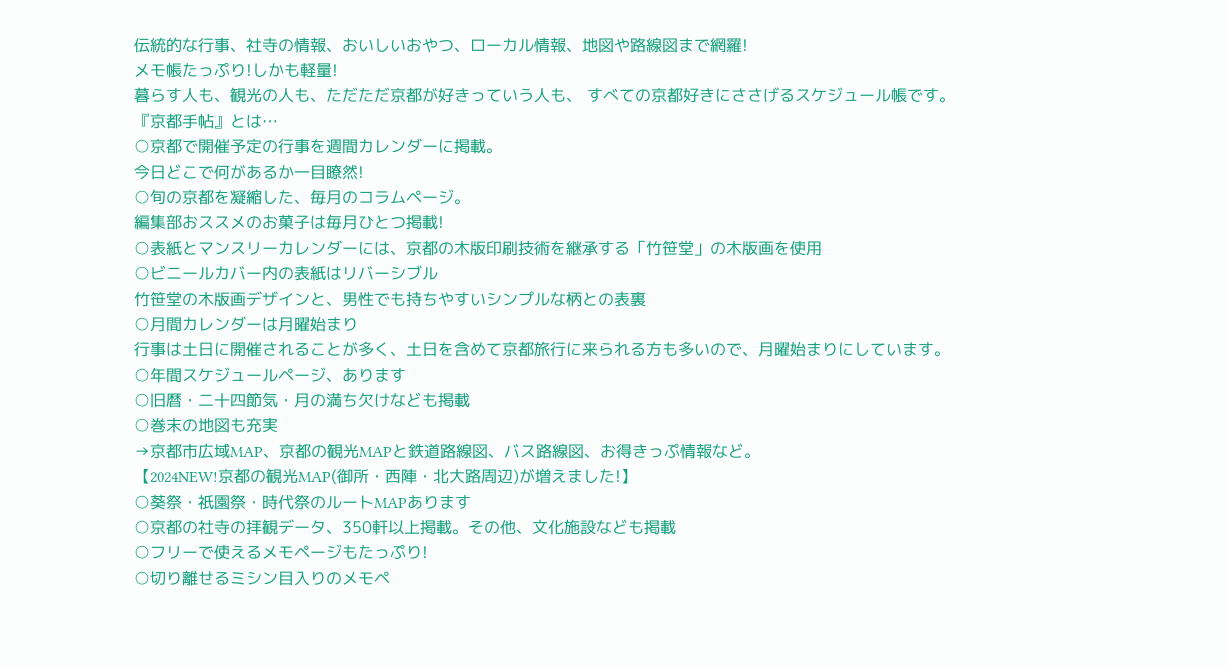伝統的な行事、社寺の情報、おいしいおやつ、ローカル情報、地図や路線図まで網羅!
メモ帳たっぷり!しかも軽量!
暮らす人も、観光の人も、ただただ京都が好きっていう人も、 すべての京都好きにささげるスケジュール帳です。
『京都手帖』とは…
○京都で開催予定の行事を週間カレンダーに掲載。
今日どこで何があるか一目瞭然!
○旬の京都を凝縮した、毎月のコラムページ。
編集部おススメのお菓子は毎月ひとつ掲載!
○表紙とマンスリーカレンダーには、京都の木版印刷技術を継承する「竹笹堂」の木版画を使用
○ビニールカバー内の表紙はリバーシブル
竹笹堂の木版画デザインと、男性でも持ちやすいシンプルな柄との表裏
○月間カレンダーは月曜始まり
行事は土日に開催されることが多く、土日を含めて京都旅行に来られる方も多いので、月曜始まりにしています。
○年間スケジュールページ、あります
○旧暦・二十四節気・月の満ち欠けなども掲載
○巻末の地図も充実
→京都市広域MAP、京都の観光MAPと鉄道路線図、バス路線図、お得きっぷ情報など。
【2024NEW!京都の観光MAP(御所・西陣・北大路周辺)が増えました!】
○葵祭・祇園祭・時代祭のルートMAPあります
○京都の社寺の拝観データ、350軒以上掲載。その他、文化施設なども掲載
○フリーで使えるメモページもたっぷり!
○切り離せるミシン目入りのメモペ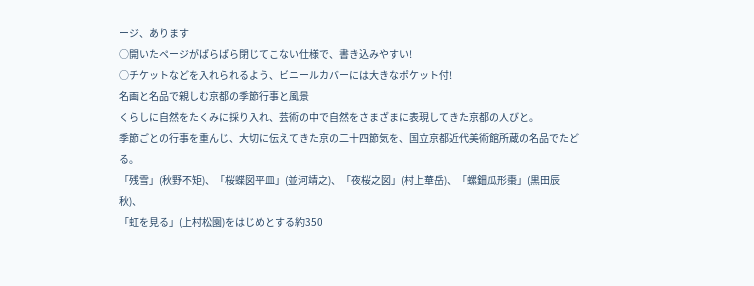ージ、あります
○開いたページがぱらぱら閉じてこない仕様で、書き込みやすい!
○チケットなどを入れられるよう、ビニールカバーには大きなポケット付!
名画と名品で親しむ京都の季節行事と風景
くらしに自然をたくみに採り入れ、芸術の中で自然をさまざまに表現してきた京都の人びと。
季節ごとの行事を重んじ、大切に伝えてきた京の二十四節気を、国立京都近代美術館所蔵の名品でたどる。
「残雪」(秋野不矩)、「桜蝶図平皿」(並河靖之)、「夜桜之図」(村上華岳)、「螺鈿瓜形棗」(黒田辰秋)、
「虹を見る」(上村松園)をはじめとする約350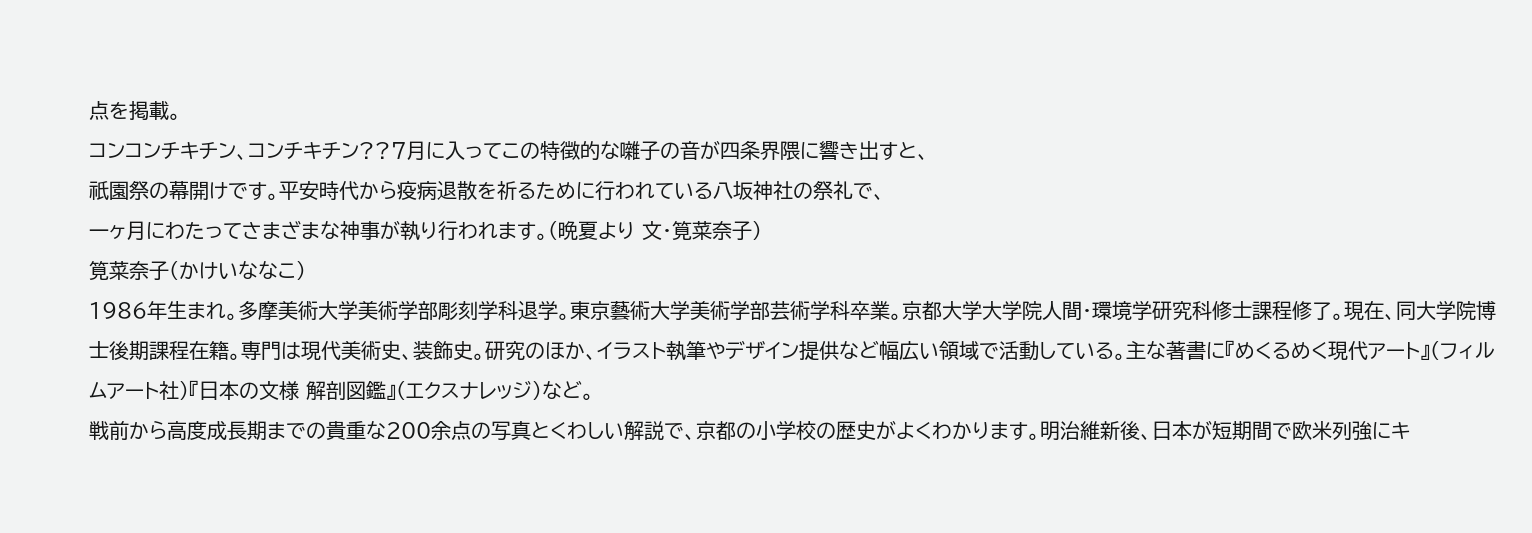点を掲載。
コンコンチキチン、コンチキチン??7月に入ってこの特徴的な囃子の音が四条界隈に響き出すと、
祇園祭の幕開けです。平安時代から疫病退散を祈るために行われている八坂神社の祭礼で、
一ヶ月にわたってさまざまな神事が執り行われます。(晩夏より 文・筧菜奈子)
筧菜奈子(かけいななこ)
1986年生まれ。多摩美術大学美術学部彫刻学科退学。東京藝術大学美術学部芸術学科卒業。京都大学大学院人間・環境学研究科修士課程修了。現在、同大学院博士後期課程在籍。専門は現代美術史、装飾史。研究のほか、イラスト執筆やデザイン提供など幅広い領域で活動している。主な著書に『めくるめく現代アート』(フィルムアート社)『日本の文様 解剖図鑑』(エクスナレッジ)など。
戦前から高度成長期までの貴重な200余点の写真とくわしい解説で、京都の小学校の歴史がよくわかります。明治維新後、日本が短期間で欧米列強にキ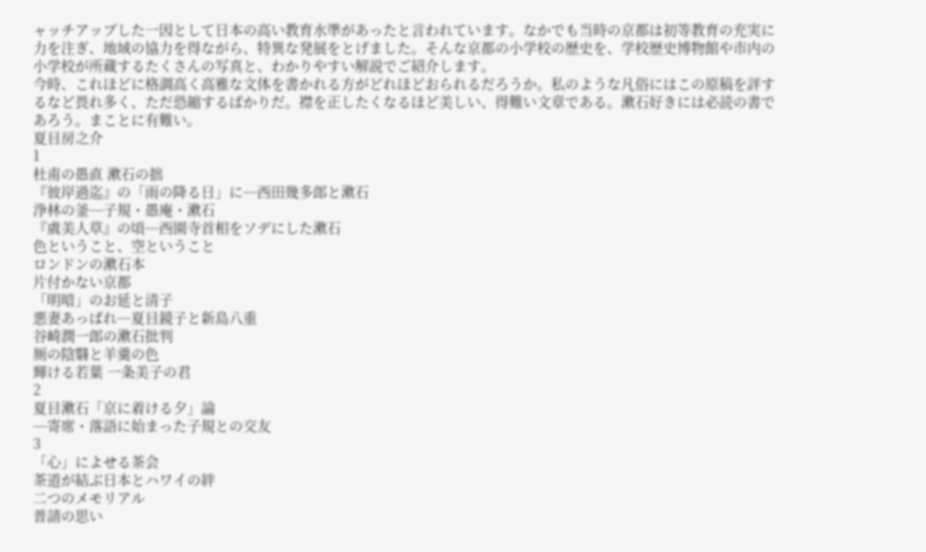ャッチアップした一因として日本の高い教育水準があったと言われています。なかでも当時の京都は初等教育の充実に力を注ぎ、地域の協力を得ながら、特異な発展をとげました。そんな京都の小学校の歴史を、学校歴史博物館や市内の小学校が所蔵するたくさんの写真と、わかりやすい解説でご紹介します。
今時、これほどに格調高く高雅な文体を書かれる方がどれほどおられるだろうか。私のような凡俗にはこの原稿を評するなど畏れ多く、ただ恐縮するばかりだ。襟を正したくなるほど美しい、得難い文章である。漱石好きには必読の書であろう。まことに有難い。
夏目房之介
1
杜甫の愚直 漱石の拙
『彼岸過迄』の「雨の降る日」に─西田幾多郎と漱石
浄林の釜─子規・愚庵・漱石
『虞美人草』の頃─西園寺首相をソデにした漱石
色ということ、空ということ
ロンドンの漱石本
片付かない京都
「明暗」のお延と清子
悪妻あっぱれ─夏目鏡子と新島八重
谷崎潤一郎の漱石批判
厠の陰翳と羊羹の色
輝ける若葉 一条美子の君
2
夏目漱石「京に着ける夕」論
─寄席・落語に始まった子規との交友
3
「心」によせる茶会
茶道が結ぶ日本とハワイの絆
二つのメモリアル
普請の思い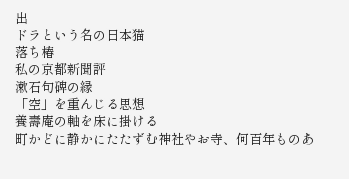出
ドラという名の日本猫
落ち椿
私の京都新聞評
漱石句碑の縁
「空」を重んじる思想
養壽庵の軸を床に掛ける
町かどに静かにたたずむ神社やお寺、何百年ものあ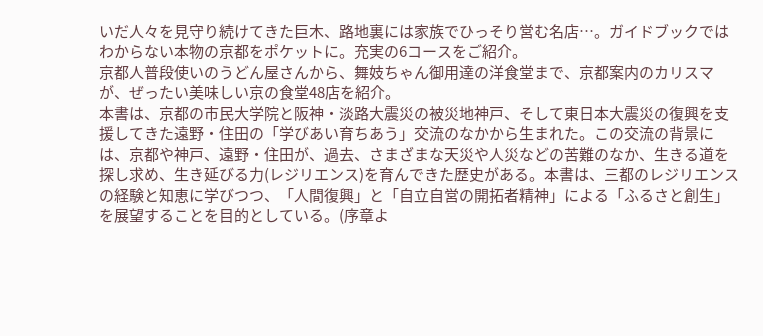いだ人々を見守り続けてきた巨木、路地裏には家族でひっそり営む名店…。ガイドブックではわからない本物の京都をポケットに。充実の6コースをご紹介。
京都人普段使いのうどん屋さんから、舞妓ちゃん御用達の洋食堂まで、京都案内のカリスマが、ぜったい美味しい京の食堂48店を紹介。
本書は、京都の市民大学院と阪神・淡路大震災の被災地神戸、そして東日本大震災の復興を支援してきた遠野・住田の「学びあい育ちあう」交流のなかから生まれた。この交流の背景には、京都や神戸、遠野・住田が、過去、さまざまな天災や人災などの苦難のなか、生きる道を探し求め、生き延びる力(レジリエンス)を育んできた歴史がある。本書は、三都のレジリエンスの経験と知恵に学びつつ、「人間復興」と「自立自営の開拓者精神」による「ふるさと創生」を展望することを目的としている。(序章よ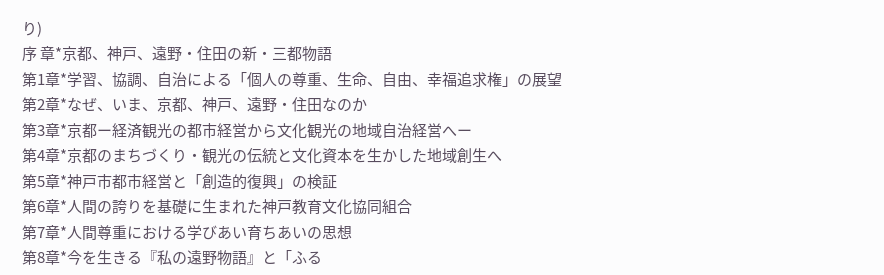り)
序 章*京都、神戸、遠野・住田の新・三都物語
第1章*学習、協調、自治による「個人の尊重、生命、自由、幸福追求権」の展望
第2章*なぜ、いま、京都、神戸、遠野・住田なのか
第3章*京都ー経済観光の都市経営から文化観光の地域自治経営へー
第4章*京都のまちづくり・観光の伝統と文化資本を生かした地域創生へ
第5章*神戸市都市経営と「創造的復興」の検証
第6章*人間の誇りを基礎に生まれた神戸教育文化協同組合
第7章*人間尊重における学びあい育ちあいの思想
第8章*今を生きる『私の遠野物語』と「ふる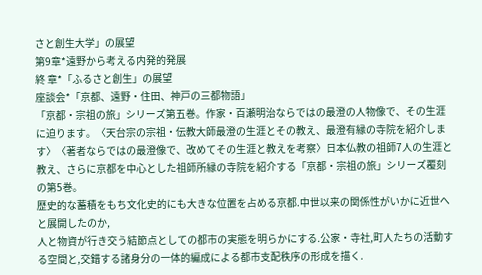さと創生大学」の展望
第9章*遠野から考える内発的発展
終 章*「ふるさと創生」の展望
座談会*「京都、遠野・住田、神戸の三都物語」
「京都・宗祖の旅」シリーズ第五巻。作家・百瀬明治ならではの最澄の人物像で、その生涯に迫ります。〈天台宗の宗祖・伝教大師最澄の生涯とその教え、最澄有縁の寺院を紹介します〉〈著者ならではの最澄像で、改めてその生涯と教えを考察〉日本仏教の祖師7人の生涯と教え、さらに京都を中心とした祖師所縁の寺院を紹介する「京都・宗祖の旅」シリーズ覆刻の第5巻。
歴史的な蓄積をもち文化史的にも大きな位置を占める京都.中世以来の関係性がいかに近世へと展開したのか,
人と物資が行き交う結節点としての都市の実態を明らかにする.公家・寺社,町人たちの活動する空間と,交錯する諸身分の一体的編成による都市支配秩序の形成を描く.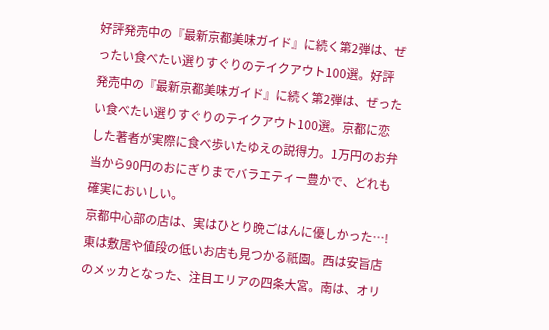好評発売中の『最新京都美味ガイド』に続く第2弾は、ぜったい食べたい選りすぐりのテイクアウト100選。好評発売中の『最新京都美味ガイド』に続く第2弾は、ぜったい食べたい選りすぐりのテイクアウト100選。京都に恋した著者が実際に食べ歩いたゆえの説得力。1万円のお弁当から90円のおにぎりまでバラエティー豊かで、どれも確実においしい。
京都中心部の店は、実はひとり晩ごはんに優しかった⋯! 東は敷居や値段の低いお店も見つかる祇園。西は安旨店のメッカとなった、注目エリアの四条大宮。南は、オリ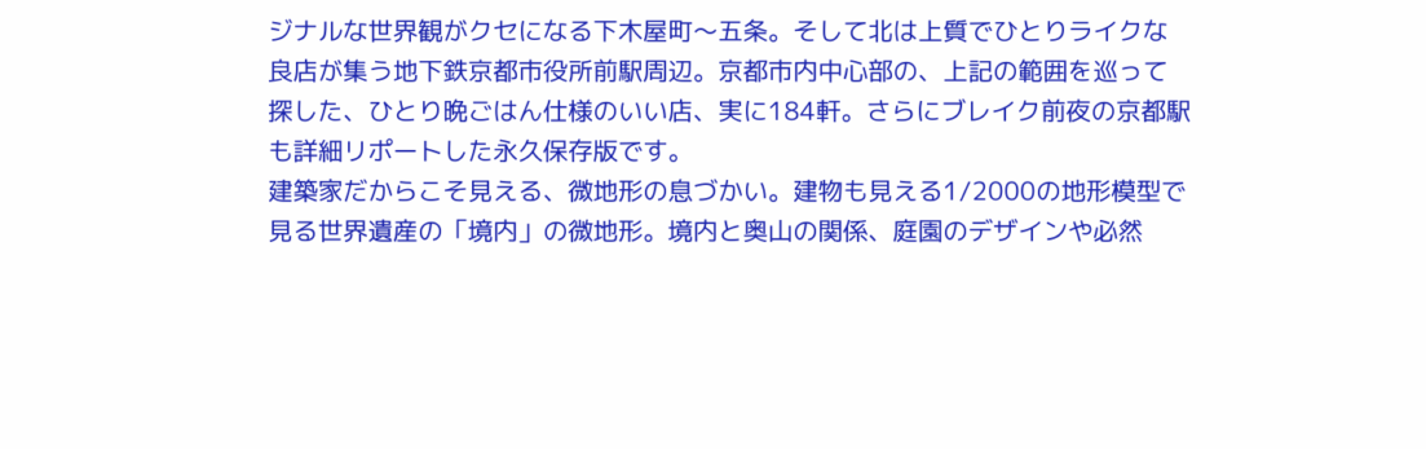ジナルな世界観がクセになる下木屋町〜五条。そして北は上質でひとりライクな良店が集う地下鉄京都市役所前駅周辺。京都市内中心部の、上記の範囲を巡って探した、ひとり晩ごはん仕様のいい店、実に184軒。さらにブレイク前夜の京都駅も詳細リポートした永久保存版です。
建築家だからこそ見える、微地形の息づかい。建物も見える1/2000の地形模型で見る世界遺産の「境内」の微地形。境内と奥山の関係、庭園のデザインや必然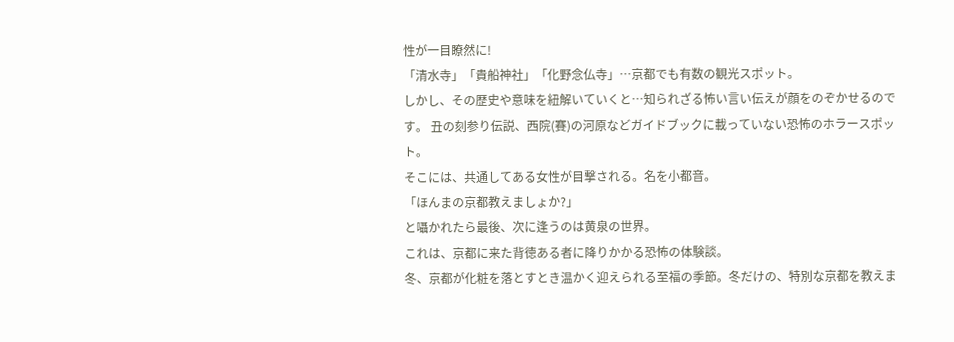性が一目瞭然に!
「清水寺」「貴船神社」「化野念仏寺」…京都でも有数の観光スポット。
しかし、その歴史や意味を紐解いていくと…知られざる怖い言い伝えが顔をのぞかせるのです。 丑の刻参り伝説、西院(賽)の河原などガイドブックに載っていない恐怖のホラースポット。
そこには、共通してある女性が目撃される。名を小都音。
「ほんまの京都教えましょか?」
と囁かれたら最後、次に逢うのは黄泉の世界。
これは、京都に来た背徳ある者に降りかかる恐怖の体験談。
冬、京都が化粧を落とすとき温かく迎えられる至福の季節。冬だけの、特別な京都を教えま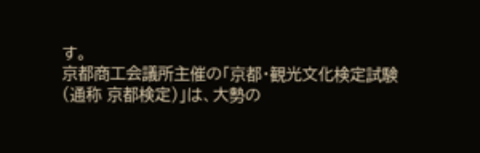す。
京都商工会議所主催の「京都・観光文化検定試験(通称 京都検定)」は、大勢の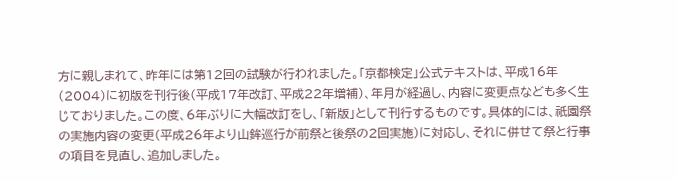方に親しまれて、昨年には第12回の試験が行われました。「京都検定」公式テキストは、平成16年(2004)に初版を刊行後(平成17年改訂、平成22年増補)、年月が経過し、内容に変更点なども多く生じておりました。この度、6年ぶりに大幅改訂をし、「新版」として刊行するものです。具体的には、祇園祭の実施内容の変更(平成26年より山鉾巡行が前祭と後祭の2回実施)に対応し、それに併せて祭と行事の項目を見直し、追加しました。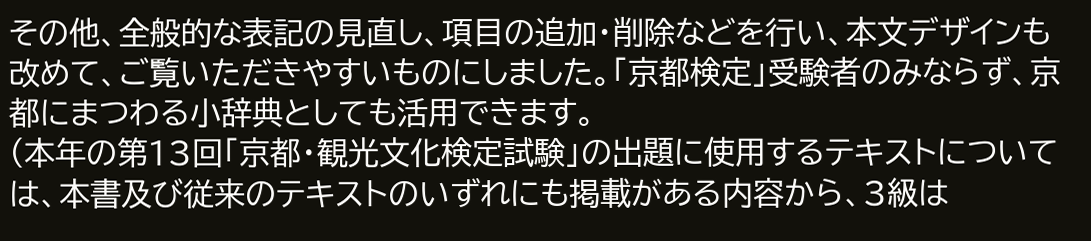その他、全般的な表記の見直し、項目の追加・削除などを行い、本文デザインも改めて、ご覧いただきやすいものにしました。「京都検定」受験者のみならず、京都にまつわる小辞典としても活用できます。
(本年の第13回「京都・観光文化検定試験」の出題に使用するテキストについては、本書及び従来のテキストのいずれにも掲載がある内容から、3級は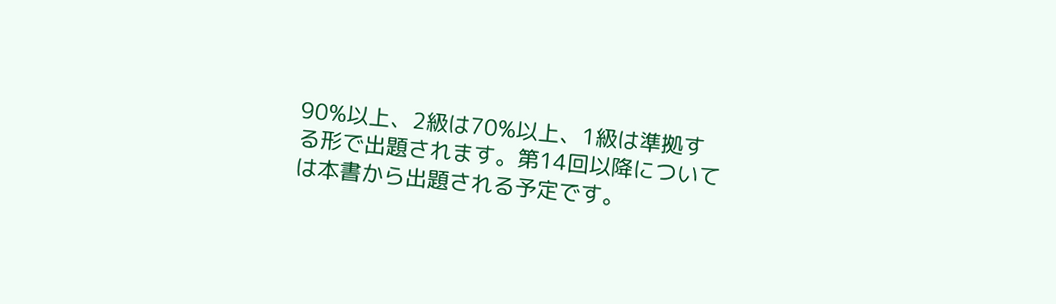90%以上、2級は70%以上、1級は準拠する形で出題されます。第14回以降については本書から出題される予定です。